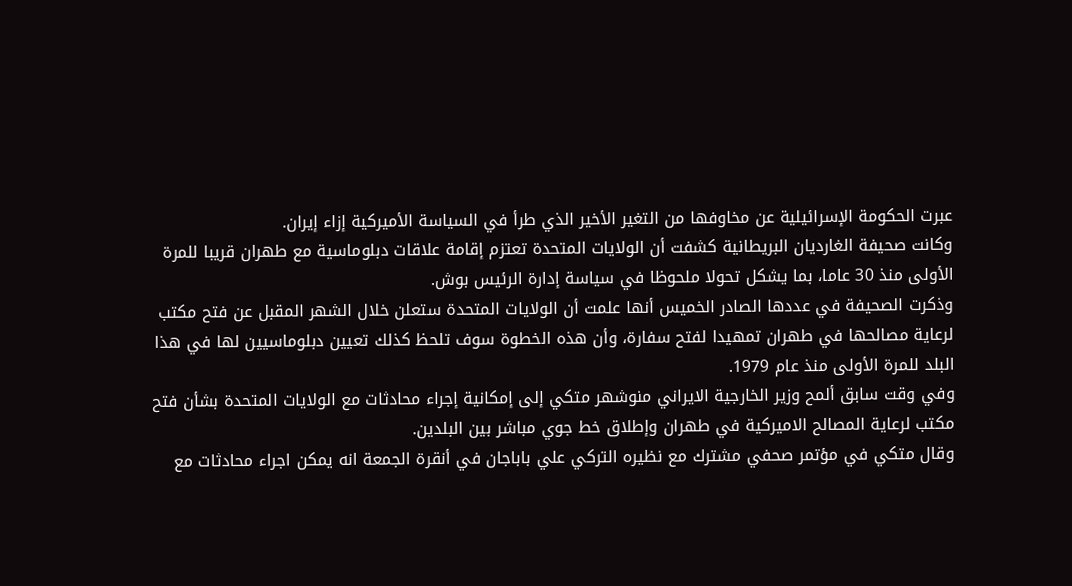عبرت الحكومة الإسرائيلية عن مخاوفها من التغير الأخير الذي طرأ في السياسة الأميركية إزاء إيران.
وكانت صحيفة الغارديان البريطانية كشفت أن الولايات المتحدة تعتزم إقامة علاقات دبلوماسية مع طهران قريبا للمرة الأولى منذ 30 عاما، بما يشكل تحولا ملحوظا في سياسة إدارة الرئيس بوش.
وذكرت الصحيفة في عددها الصادر الخميس أنها علمت أن الولايات المتحدة ستعلن خلال الشهر المقبل عن فتح مكتب لرعاية مصالحها في طهران تمهيدا لفتح سفارة، وأن هذه الخطوة سوف تلحظ كذلك تعيين دبلوماسيين لها في هذا البلد للمرة الأولى منذ عام 1979.
وفي وقت سابق ألمح وزير الخارجية الايراني منوشهر متكي إلى إمكانية إجراء محادثات مع الولايات المتحدة بشأن فتح مكتب لرعاية المصالح الاميركية في طهران وإطلاق خط جوي مباشر بين البلدين.
وقال متكي في مؤتمر صحفي مشترك مع نظيره التركي علي باباجان في أنقرة الجمعة انه يمكن اجراء محادثات مع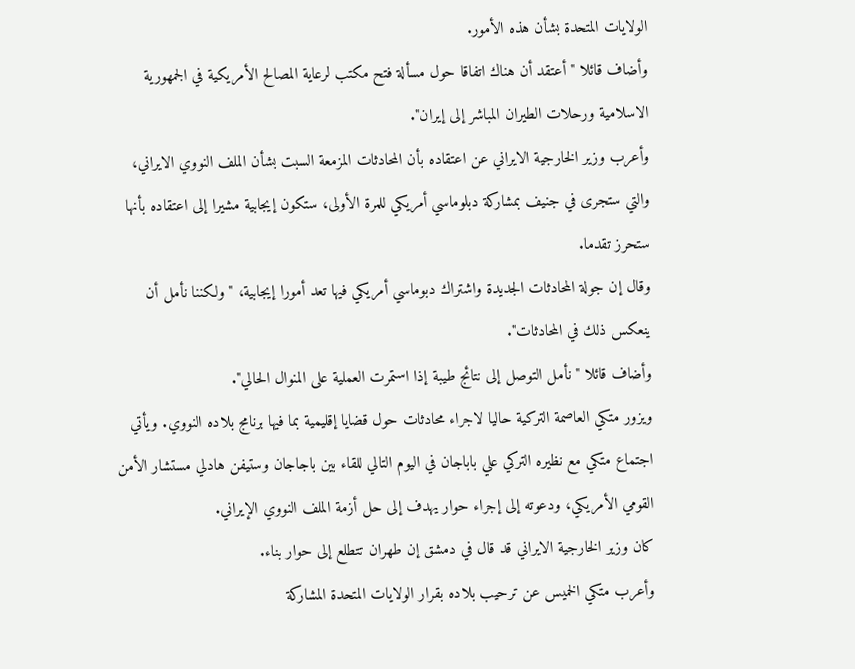الولايات المتحدة بشأن هذه الأمور.
وأضاف قائلا "أعتقد أن هناك اتفاقا حول مسألة فتح مكتب لرعاية المصالح الأمريكية في الجمهورية الاسلامية ورحلات الطيران المباشر إلى إيران".
وأعرب وزير الخارجية الايراني عن اعتقاده بأن المحادثات المزمعة السبت بشأن الملف النووي الايراني، والتي ستجرى في جنيف بمشاركة دبلوماسي أمريكي للمرة الأولى، ستكون إيجابية مشيرا إلى اعتقاده بأنها ستحرز تقدما.
وقال إن جولة المحادثات الجديدة واشتراك دبوماسي أمريكي فيها تعد أمورا إيجابية، "ولكننا نأمل أن ينعكس ذلك في المحادثات".
وأضاف قائلا "نأمل التوصل إلى نتائج طيبة إذا استمرت العملية على المنوال الحالي".
ويزور متكي العاصمة التركية حاليا لاجراء محادثات حول قضايا إقليمية بما فيها برنامج بلاده النووي. ويأتي اجتماع متكي مع نظيره التركي علي باباجان في اليوم التالي للقاء بين باجاجان وستيفن هادلي مستشار الأمن القومي الأمريكي، ودعوته إلى إجراء حوار يهدف إلى حل أزمة الملف النووي الإيراني.
كان وزير الخارجية الايراني قد قال في دمشق إن طهران تتطلع إلى حوار بناء.
وأعرب متكي الخميس عن ترحيب بلاده بقرار الولايات المتحدة المشاركة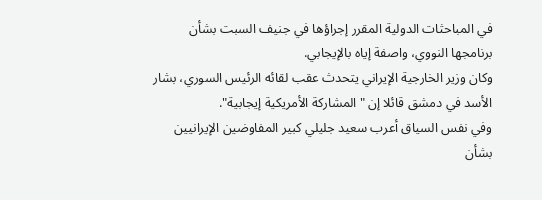في المباحثات الدولية المقرر إجراؤها في جنيف السبت بشأن برنامجها النووي، واصفة إياه بالإيجابي.
وكان وزير الخارجية الإيراني يتحدث عقب لقائه الرئيس السوري، بشار الأسد في دمشق قائلا إن "المشاركة الأمريكية إيجابية".
وفي نفس السياق أعرب سعيد جليلي كبير المفاوضين الإيرانيين بشأن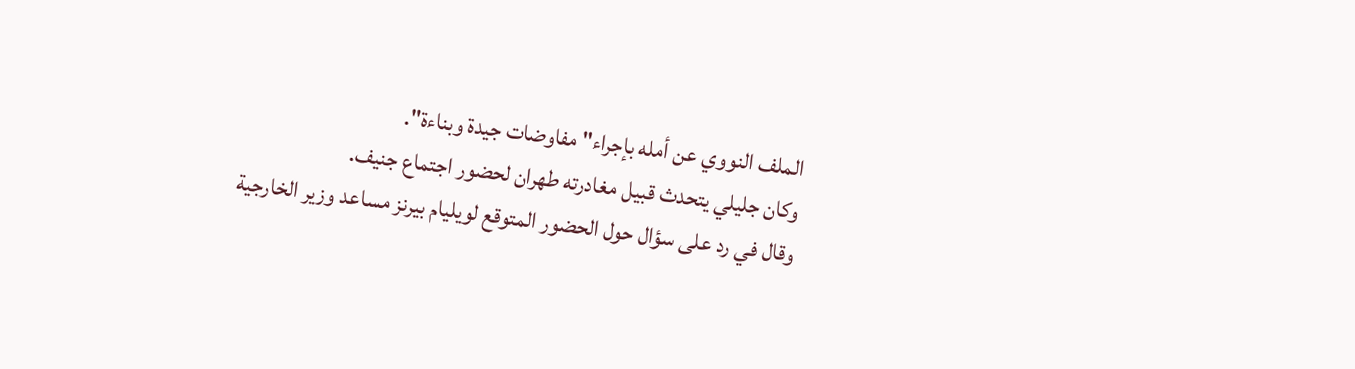الملف النووي عن أمله بإجراء" مفاوضات جيدة وبناءة".
وكان جليلي يتحدث قبيل مغادرته طهران لحضور اجتماع جنيف.
وقال في رد على سؤال حول الحضور المتوقع لويليام بيرنز مساعد وزير الخارجية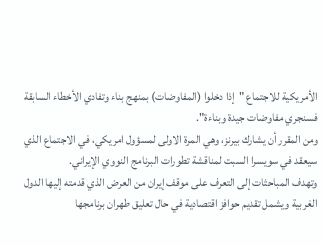الأمريكية للاجتماع "إذا دخلوا (المفاوضات) بمنهج بناء وتفادي الأخطاء السابقة فسنجري مفاوضات جيدة وبناءة".
ومن المقرر أن يشارك بيرنز، وهي المرة الاولى لمسؤول امريكي، في الاجتماع الذي سيعقد في سويسرا السبت لمناقشة تطورات البرنامج النووي الإيراني.
وتهدف المباحثات إلى التعرف على موقف إيران من العرض الذي قدمته إليها الدول الغربية ويشمل تقديم حوافز اقتصادية في حال تعليق طهران برنامجها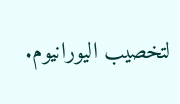لتخصيب اليورانيوم.